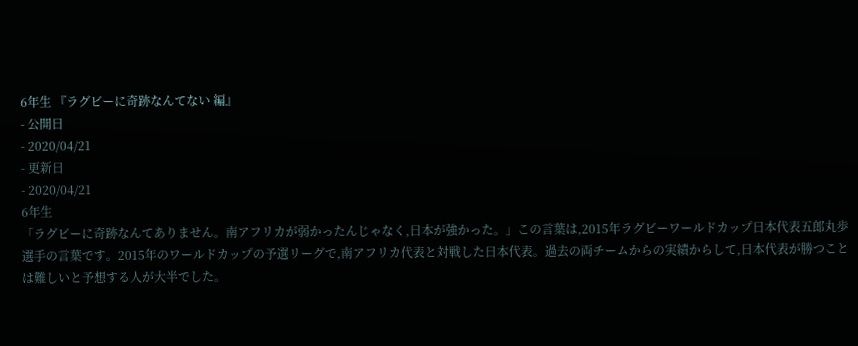6年生 『ラグビーに奇跡なんてない 編』
- 公開日
- 2020/04/21
- 更新日
- 2020/04/21
6年生
「ラグビーに奇跡なんてありません。南アフリカが弱かったんじゃなく,日本が強かった。」この言葉は,2015年ラグビーワールドカップ日本代表五郎丸歩選手の言葉です。2015年のワールドカップの予選リーグで,南アフリカ代表と対戦した日本代表。過去の両チームからの実績からして,日本代表が勝つことは難しいと予想する人が大半でした。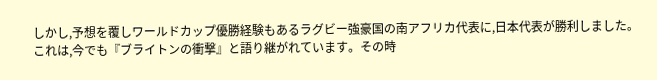しかし,予想を覆しワールドカップ優勝経験もあるラグビー強豪国の南アフリカ代表に,日本代表が勝利しました。これは,今でも『ブライトンの衝撃』と語り継がれています。その時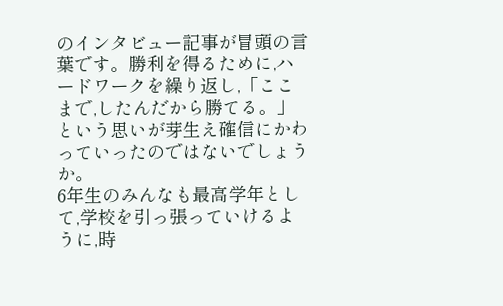のインタビュー記事が冒頭の言葉です。勝利を得るために,ハードワークを繰り返し,「ここまで,したんだから勝てる。」という思いが芽生え確信にかわっていったのではないでしょうか。
6年生のみんなも最高学年として,学校を引っ張っていけるように,時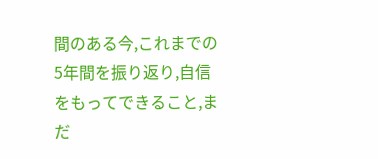間のある今,これまでの5年間を振り返り,自信をもってできること,まだ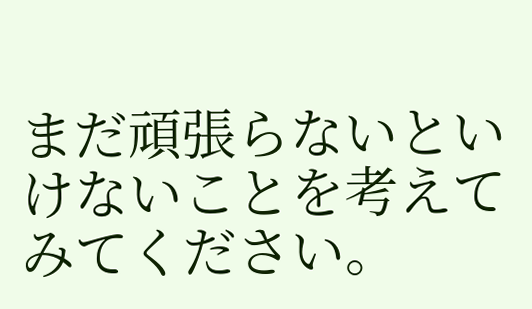まだ頑張らないといけないことを考えてみてください。